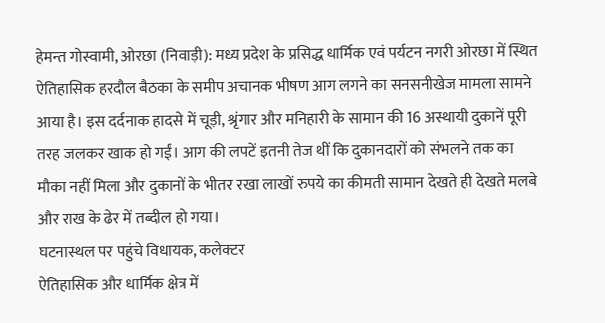हेमन्त गोस्वामी, ओरछा (निवाड़ी): मध्य प्रदेश के प्रसिद्ध धार्मिक एवं पर्यटन नगरी ओरछा में स्थित ऐतिहासिक हरदौल बैठका के समीप अचानक भीषण आग लगने का सनसनीखेज मामला सामने आया है। इस दर्दनाक हादसे में चूड़ी, श्रृंगार और मनिहारी के सामान की 16 अस्थायी दुकानें पूरी तरह जलकर खाक हो गईं। आग की लपटें इतनी तेज थीं कि दुकानदारों को संभलने तक का मौका नहीं मिला और दुकानों के भीतर रखा लाखों रुपये का कीमती सामान देखते ही देखते मलबे और राख के ढेर में तब्दील हो गया।
घटनास्थल पर पहुंचे विधायक, कलेक्टर
ऐतिहासिक और धार्मिक क्षेत्र में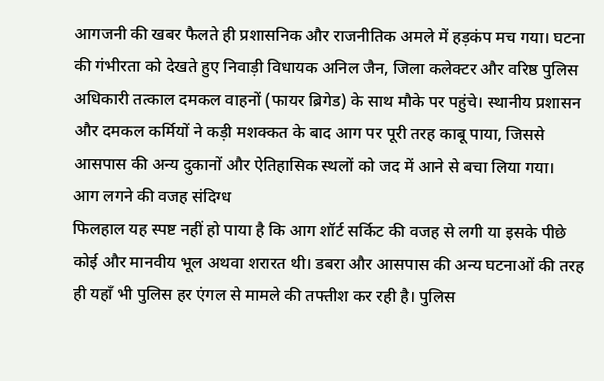आगजनी की खबर फैलते ही प्रशासनिक और राजनीतिक अमले में हड़कंप मच गया। घटना की गंभीरता को देखते हुए निवाड़ी विधायक अनिल जैन, जिला कलेक्टर और वरिष्ठ पुलिस अधिकारी तत्काल दमकल वाहनों (फायर ब्रिगेड) के साथ मौके पर पहुंचे। स्थानीय प्रशासन और दमकल कर्मियों ने कड़ी मशक्कत के बाद आग पर पूरी तरह काबू पाया, जिससे आसपास की अन्य दुकानों और ऐतिहासिक स्थलों को जद में आने से बचा लिया गया।
आग लगने की वजह संदिग्ध
फिलहाल यह स्पष्ट नहीं हो पाया है कि आग शॉर्ट सर्किट की वजह से लगी या इसके पीछे कोई और मानवीय भूल अथवा शरारत थी। डबरा और आसपास की अन्य घटनाओं की तरह ही यहाँ भी पुलिस हर एंगल से मामले की तफ्तीश कर रही है। पुलिस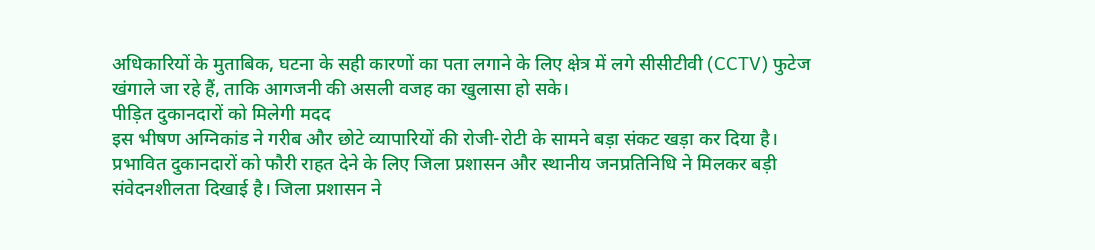अधिकारियों के मुताबिक, घटना के सही कारणों का पता लगाने के लिए क्षेत्र में लगे सीसीटीवी (CCTV) फुटेज खंगाले जा रहे हैं, ताकि आगजनी की असली वजह का खुलासा हो सके।
पीड़ित दुकानदारों को मिलेगी मदद
इस भीषण अग्निकांड ने गरीब और छोटे व्यापारियों की रोजी-रोटी के सामने बड़ा संकट खड़ा कर दिया है। प्रभावित दुकानदारों को फौरी राहत देने के लिए जिला प्रशासन और स्थानीय जनप्रतिनिधि ने मिलकर बड़ी संवेदनशीलता दिखाई है। जिला प्रशासन ने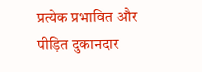प्रत्येक प्रभावित और पीड़ित दुकानदार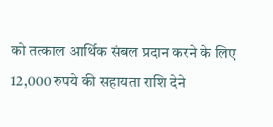को तत्काल आर्थिक संबल प्रदान करने के लिए 12,000 रुपये की सहायता राशि देने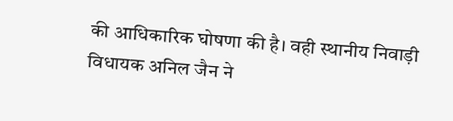की आधिकारिक घोषणा की है। वही स्थानीय निवाड़ी विधायक अनिल जैन ने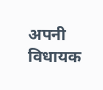अपनी विधायक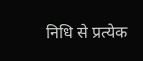निधि से प्रत्येक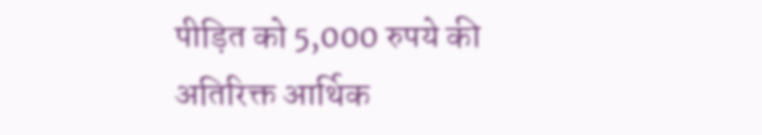पीड़ित को 5,000 रुपये की अतिरिक्त आर्थिक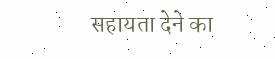सहायता देने का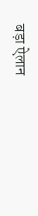बड़ा ऐलान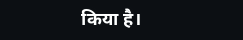किया है।